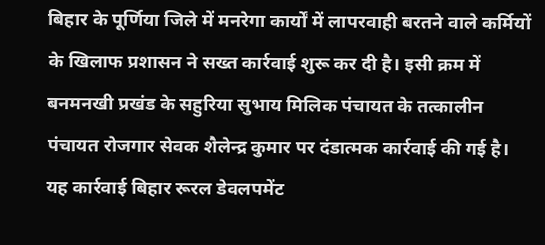बिहार के पूर्णिया जिले में मनरेगा कार्यों में लापरवाही बरतने वाले कर्मियों के खिलाफ प्रशासन ने सख्त कार्रवाई शुरू कर दी है। इसी क्रम में बनमनखी प्रखंड के सहुरिया सुभाय मिलिक पंचायत के तत्कालीन पंचायत रोजगार सेवक शैलेन्द्र कुमार पर दंडात्मक कार्रवाई की गई है।
यह कार्रवाई बिहार रूरल डेवलपमेंट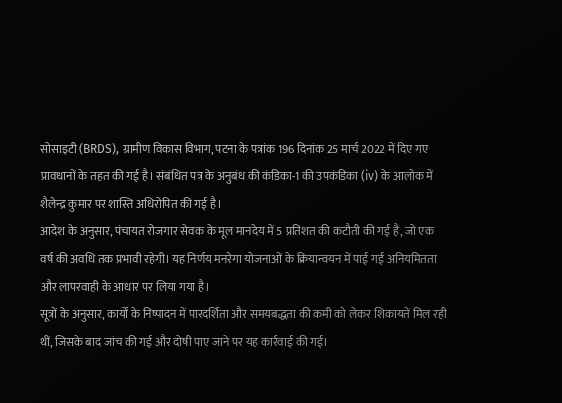सोसाइटी (BRDS), ग्रामीण विकास विभाग, पटना के पत्रांक 196 दिनांक 25 मार्च 2022 में दिए गए प्रावधानों के तहत की गई है। संबंधित पत्र के अनुबंध की कंडिका-1 की उपकंडिका (iv) के आलोक में शैलेन्द्र कुमार पर शास्ति अधिरोपित की गई है।
आदेश के अनुसार, पंचायत रोजगार सेवक के मूल मानदेय में 5 प्रतिशत की कटौती की गई है, जो एक वर्ष की अवधि तक प्रभावी रहेगी। यह निर्णय मनरेगा योजनाओं के क्रियान्वयन में पाई गई अनियमितता और लापरवाही के आधार पर लिया गया है।
सूत्रों के अनुसार, कार्यों के निष्पादन में पारदर्शिता और समयबद्धता की कमी को लेकर शिकायतें मिल रही थीं, जिसके बाद जांच की गई और दोषी पाए जाने पर यह कार्रवाई की गई।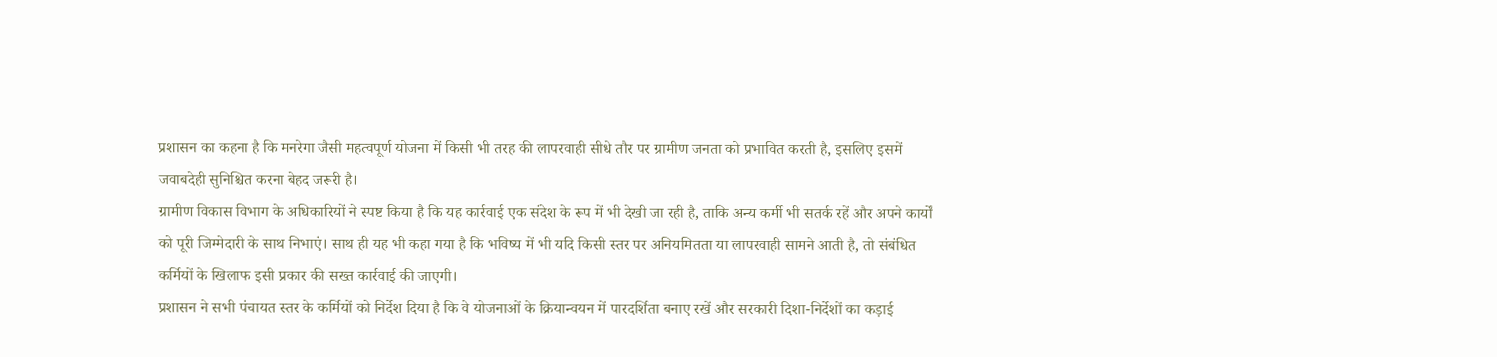प्रशासन का कहना है कि मनरेगा जैसी महत्वपूर्ण योजना में किसी भी तरह की लापरवाही सीधे तौर पर ग्रामीण जनता को प्रभावित करती है, इसलिए इसमें जवाबदेही सुनिश्चित करना बेहद जरूरी है।
ग्रामीण विकास विभाग के अधिकारियों ने स्पष्ट किया है कि यह कार्रवाई एक संदेश के रूप में भी देखी जा रही है, ताकि अन्य कर्मी भी सतर्क रहें और अपने कार्यों को पूरी जिम्मेदारी के साथ निभाएं। साथ ही यह भी कहा गया है कि भविष्य में भी यदि किसी स्तर पर अनियमितता या लापरवाही सामने आती है, तो संबंधित कर्मियों के खिलाफ इसी प्रकार की सख्त कार्रवाई की जाएगी।
प्रशासन ने सभी पंचायत स्तर के कर्मियों को निर्देश दिया है कि वे योजनाओं के क्रियान्वयन में पारदर्शिता बनाए रखें और सरकारी दिशा-निर्देशों का कड़ाई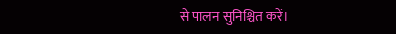से पालन सुनिश्चित करें।